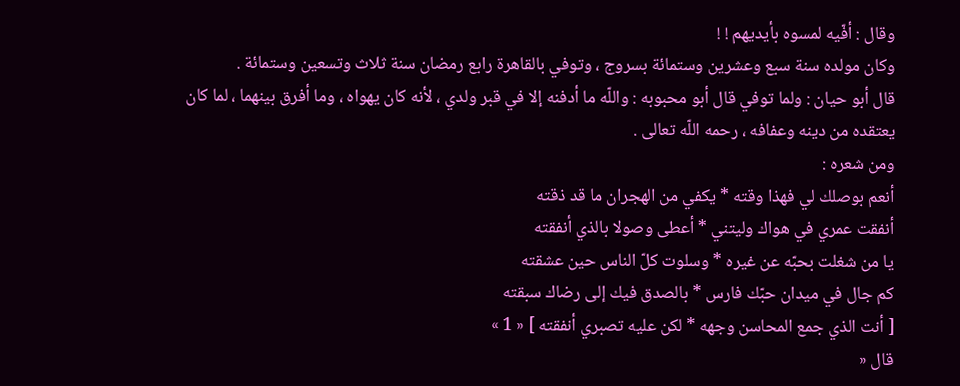وقال : أفّيه لمسوه بأيديهم ! !
وكان مولده سنة سبع وعشرين وستمائة بسروج ، وتوفي بالقاهرة رابع رمضان سنة ثلاث وتسعين وستمائة .
قال أبو حيان : ولما توفي قال أبو محبوبه : واللّه ما أدفنه إلا في قبر ولدي ، لأنه كان يهواه ، وما أفرق بينهما ، لما كان يعتقده من دينه وعفافه ، رحمه اللّه تعالى .
ومن شعره :
أنعم بوصلك لي فهذا وقته * يكفي من الهجران ما قد ذقته
أنفقت عمري في هواك وليتني * أعطى وصولا بالذي أنفقته
يا من شغلت بحبّه عن غيره * وسلوت كلّ الناس حين عشقته
كم جال في ميدان حبّك فارس * بالصدق فيك إلى رضاك سبقته
[ أنت الذي جمع المحاسن وجهه * لكن عليه تصبري أنفقته ] « 1 »
قال «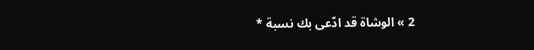2 » الوشاة قد ادّعى بك نسبة *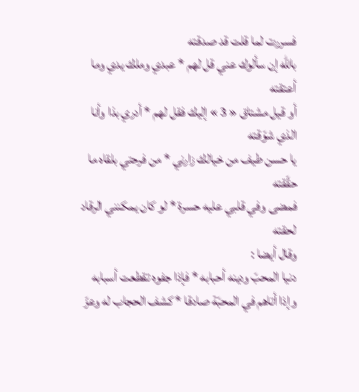فسررت لما قلت قد صدقته
باللّه إن سألوك عني قل لهم * عبدي وملك يدي وما أعتقته
أو قيل مشتاق « 3 » إليك فقل لهم * أدري بذا وأنا الذي شوّقته
يا حسن طيف من خيالك زارني * من فرحتي بلقاه ما حقّقته
فمضى وفي قلبي عليه حسرة * لو كان يمكنني الرقاد لحقته
وقال أيضا :
دنيا المحبّ ودينه أحبابه * فإذا جفوه تقطعت أسبابه
وإذا أتاهم في المحبّة صادقا * كشف الحجاب له وعزّ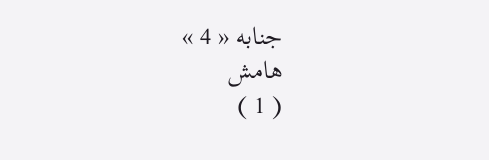جنابه « 4 »
هامش
( 1 )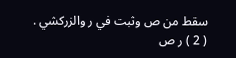سقط من ص وثبت في ر والزركشي .
( 2 ) ر ص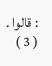: قالوا .
( 3 )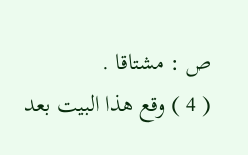ص : مشتاقا .
( 4 ) وقع هذا البيت بعد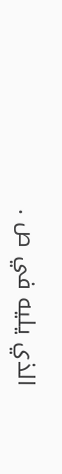الذي يليه في ص .